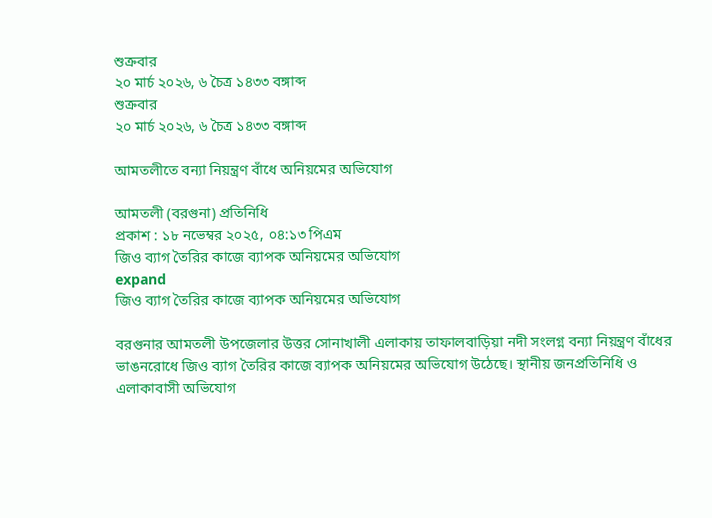শুক্রবার
২০ মার্চ ২০২৬, ৬ চৈত্র ১৪৩৩ বঙ্গাব্দ
শুক্রবার
২০ মার্চ ২০২৬, ৬ চৈত্র ১৪৩৩ বঙ্গাব্দ

আমতলীতে বন্যা নিয়ন্ত্রণ বাঁধে অনিয়মের অভিযোগ

আমতলী (বরগুনা) প্রতিনিধি
প্রকাশ : ১৮ নভেম্বর ২০২৫, ০৪:১৩ পিএম
জিও ব্যাগ তৈরির কাজে ব্যাপক অনিয়মের অভিযোগ
expand
জিও ব্যাগ তৈরির কাজে ব্যাপক অনিয়মের অভিযোগ

বরগুনার আমতলী উপজেলার উত্তর সোনাখালী এলাকায় তাফালবাড়িয়া নদী সংলগ্ন বন্যা নিয়ন্ত্রণ বাঁধের ভাঙনরোধে জিও ব্যাগ তৈরির কাজে ব্যাপক অনিয়মের অভিযোগ উঠেছে। স্থানীয় জনপ্রতিনিধি ও এলাকাবাসী অভিযোগ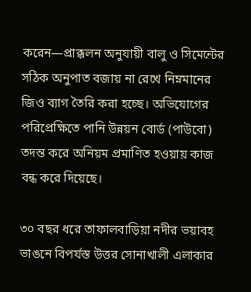করেন—প্রাক্কলন অনুযায়ী বালু ও সিমেন্টের সঠিক অনুপাত বজায় না রেখে নিম্নমানের জিও ব্যাগ তৈরি করা হচ্ছে। অভিযোগের পরিপ্রেক্ষিতে পানি উন্নয়ন বোর্ড (পাউবো) তদন্ত করে অনিয়ম প্রমাণিত হওয়ায় কাজ বন্ধ করে দিয়েছে।

৩০ বছর ধরে তাফালবাড়িয়া নদীর ভয়াবহ ভাঙনে বিপর্যস্ত উত্তর সোনাখালী এলাকার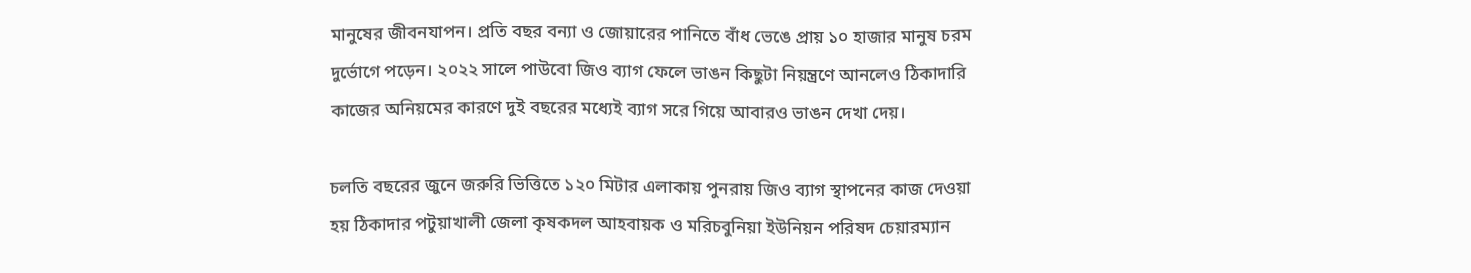মানুষের জীবনযাপন। প্রতি বছর বন্যা ও জোয়ারের পানিতে বাঁধ ভেঙে প্রায় ১০ হাজার মানুষ চরম দুর্ভোগে পড়েন। ২০২২ সালে পাউবো জিও ব্যাগ ফেলে ভাঙন কিছুটা নিয়ন্ত্রণে আনলেও ঠিকাদারি কাজের অনিয়মের কারণে দুই বছরের মধ্যেই ব্যাগ সরে গিয়ে আবারও ভাঙন দেখা দেয়।

চলতি বছরের জুনে জরুরি ভিত্তিতে ১২০ মিটার এলাকায় পুনরায় জিও ব্যাগ স্থাপনের কাজ দেওয়া হয় ঠিকাদার পটুয়াখালী জেলা কৃষকদল আহবায়ক ও মরিচবুনিয়া ইউনিয়ন পরিষদ চেয়ারম্যান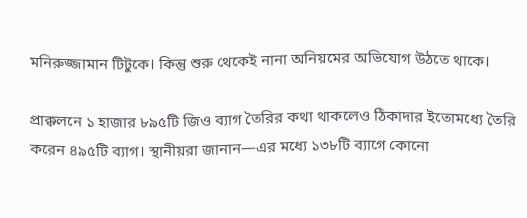মনিরুজ্জামান টিটুকে। কিন্তু শুরু থেকেই নানা অনিয়মের অভিযোগ উঠতে থাকে।

প্রাক্কলনে ১ হাজার ৮৯৫টি জিও ব্যাগ তৈরির কথা থাকলেও ঠিকাদার ইতোমধ্যে তৈরি করেন ৪৯৫টি ব্যাগ। স্থানীয়রা জানান—এর মধ্যে ১৩৮টি ব্যাগে কোনো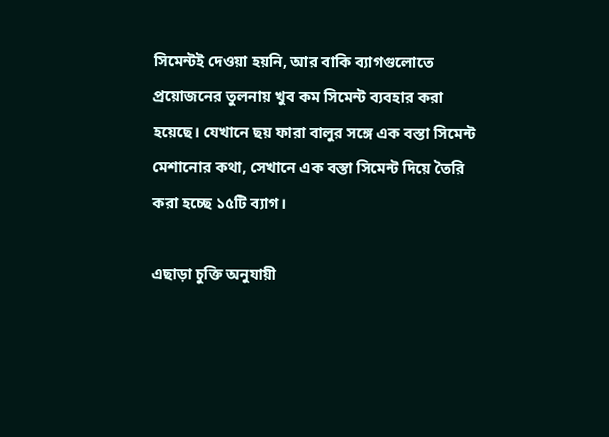সিমেন্টই দেওয়া হয়নি, আর বাকি ব্যাগগুলোতে প্রয়োজনের তুলনায় খুব কম সিমেন্ট ব্যবহার করা হয়েছে। যেখানে ছয় ফারা বালুর সঙ্গে এক বস্তা সিমেন্ট মেশানোর কথা, সেখানে এক বস্তা সিমেন্ট দিয়ে তৈরি করা হচ্ছে ১৫টি ব্যাগ।

এছাড়া চুক্তি অনুযায়ী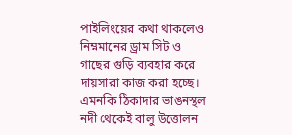পাইলিংয়ের কথা থাকলেও নিম্নমানের ড্রাম সিট ও গাছের গুড়ি ব্যবহার করে দায়সারা কাজ করা হচ্ছে। এমনকি ঠিকাদার ভাঙনস্থল নদী থেকেই বালু উত্তোলন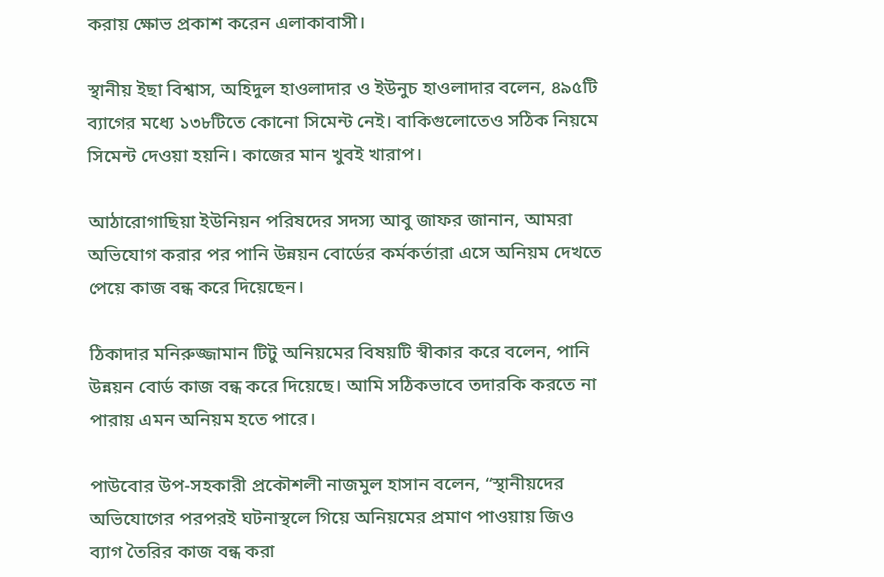করায় ক্ষোভ প্রকাশ করেন এলাকাবাসী।

স্থানীয় ইছা বিশ্বাস, অহিদুল হাওলাদার ও ইউনুচ হাওলাদার বলেন, ৪৯৫টি ব্যাগের মধ্যে ১৩৮টিতে কোনো সিমেন্ট নেই। বাকিগুলোতেও সঠিক নিয়মে সিমেন্ট দেওয়া হয়নি। কাজের মান খুবই খারাপ।

আঠারোগাছিয়া ইউনিয়ন পরিষদের সদস্য আবু জাফর জানান, আমরা অভিযোগ করার পর পানি উন্নয়ন বোর্ডের কর্মকর্তারা এসে অনিয়ম দেখতে পেয়ে কাজ বন্ধ করে দিয়েছেন।

ঠিকাদার মনিরুজ্জামান টিটু অনিয়মের বিষয়টি স্বীকার করে বলেন, পানি উন্নয়ন বোর্ড কাজ বন্ধ করে দিয়েছে। আমি সঠিকভাবে তদারকি করতে না পারায় এমন অনিয়ম হতে পারে।

পাউবোর উপ-সহকারী প্রকৌশলী নাজমুল হাসান বলেন, “স্থানীয়দের অভিযোগের পরপরই ঘটনাস্থলে গিয়ে অনিয়মের প্রমাণ পাওয়ায় জিও ব্যাগ তৈরির কাজ বন্ধ করা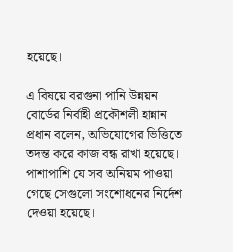হয়েছে।

এ বিষয়ে বরগুনা পানি উন্নয়ন বোর্ডের নির্বাহী প্রকৌশলী হান্নান প্রধান বলেন, অভিযোগের ভিত্তিতে তদন্ত করে কাজ বন্ধ রাখা হয়েছে। পাশাপাশি যে সব অনিয়ম পাওয়া গেছে সেগুলো সংশোধনের নির্দেশ দেওয়া হয়েছে।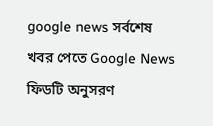google news সর্বশেষ খবর পেতে Google News ফিডটি অনুসরণ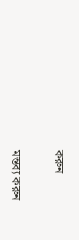করুন

মন্তব্য করুন